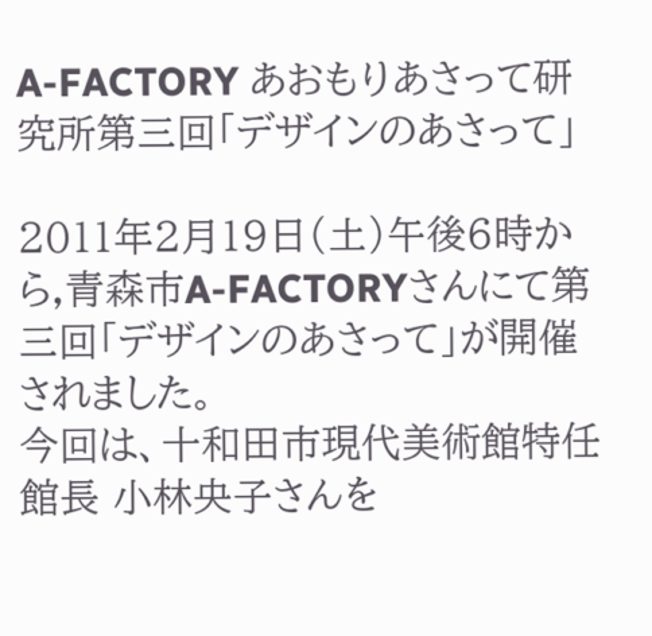A-FACTORY あおもりあさって研究所第三回「デザインのあさって」

2011年2月19日(土)午後6時から,青森市A-FACTORYさんにて第三回「デザインのあさって」が開催されました。
今回は、十和田市現代美術館特任館長 小林央子さんを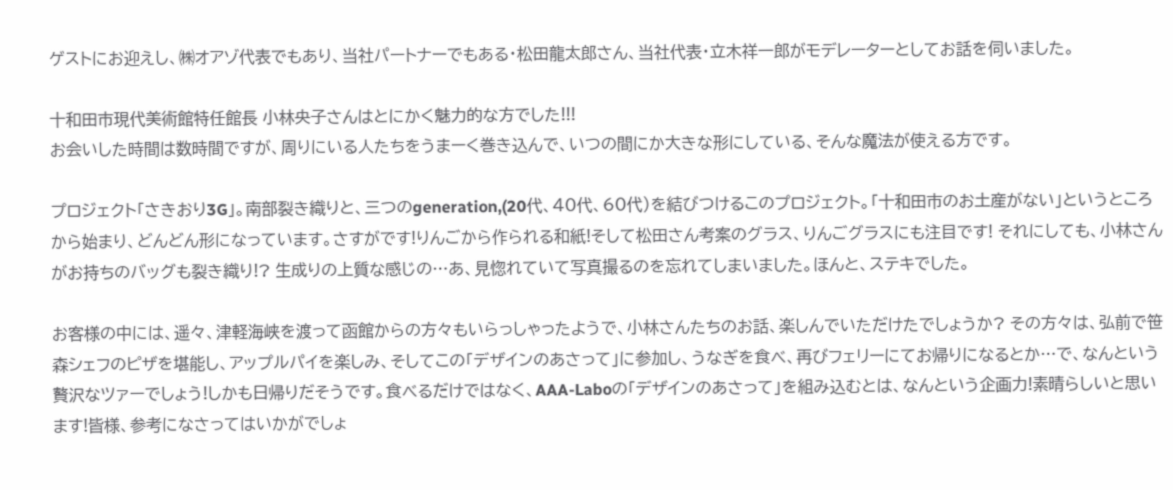ゲストにお迎えし、㈱オアゾ代表でもあり、当社パートナーでもある・松田龍太郎さん、当社代表・立木祥一郎がモデレーターとしてお話を伺いました。

十和田市現代美術館特任館長 小林央子さんはとにかく魅力的な方でした!!!
お会いした時間は数時間ですが、周りにいる人たちをうまーく巻き込んで、いつの間にか大きな形にしている、そんな魔法が使える方です。

プロジェクト「さきおり3G」。南部裂き織りと、三つのgeneration,(20代、40代、60代)を結びつけるこのプロジェクト。「十和田市のお土産がない」というところから始まり、どんどん形になっています。さすがです!りんごから作られる和紙!そして松田さん考案のグラス、りんごグラスにも注目です! それにしても、小林さんがお持ちのバッグも裂き織り!? 生成りの上質な感じの…あ、見惚れていて写真撮るのを忘れてしまいました。ほんと、ステキでした。

お客様の中には、遥々、津軽海峡を渡って函館からの方々もいらっしゃったようで、小林さんたちのお話、楽しんでいただけたでしょうか? その方々は、弘前で笹森シェフのピザを堪能し、アップルパイを楽しみ、そしてこの「デザインのあさって」に参加し、うなぎを食べ、再びフェリーにてお帰りになるとか…で、なんという贅沢なツァーでしょう!しかも日帰りだそうです。食べるだけではなく、AAA-Laboの「デザインのあさって」を組み込むとは、なんという企画力!素晴らしいと思います!皆様、参考になさってはいかがでしょ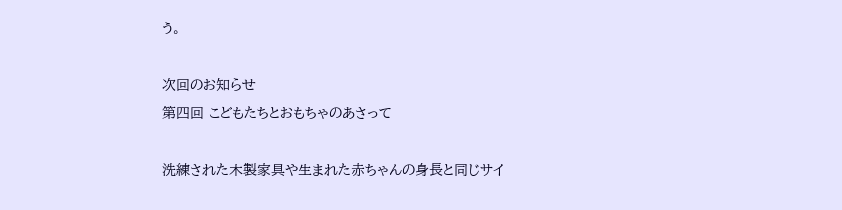う。

次回のお知らせ
第四回 こどもたちとおもちゃのあさって

洗練された木製家具や生まれた赤ちゃんの身長と同じサイ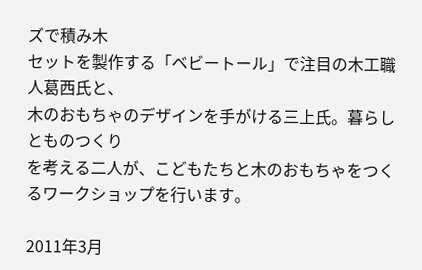ズで積み木
セットを製作する「ベビートール」で注目の木工職人葛西氏と、
木のおもちゃのデザインを手がける三上氏。暮らしとものつくり
を考える二人が、こどもたちと木のおもちゃをつくるワークショップを行います。

2011年3月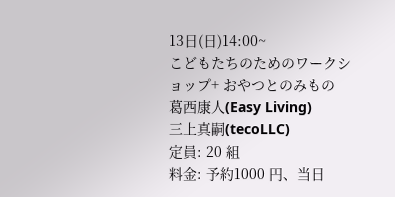13日(日)14:00~
こどもたちのためのワークショップ+ おやつとのみもの
葛西康人(Easy Living)
三上真嗣(tecoLLC)
定員: 20 組
料金: 予約1000 円、当日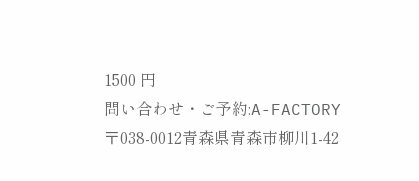1500 円
問い合わせ・ご予約:A-FACTORY
〒038-0012青森県青森市柳川1-42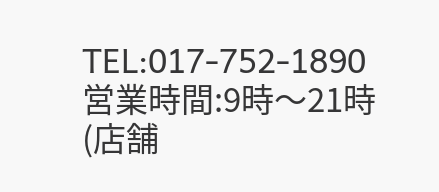TEL:017-752-1890
営業時間:9時〜21時(店舗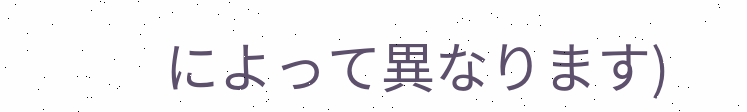によって異なります)